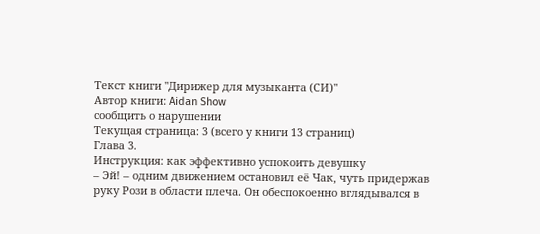Текст книги "Дирижер для музыканта (СИ)"
Автор книги: Aidan Show
сообщить о нарушении
Текущая страница: 3 (всего у книги 13 страниц)
Глава 3.
Инструкция: как эффективно успокоить девушку
– Эй! – одним движением остановил её Чак, чуть придержав руку Рози в области плеча. Он обеспокоенно вглядывался в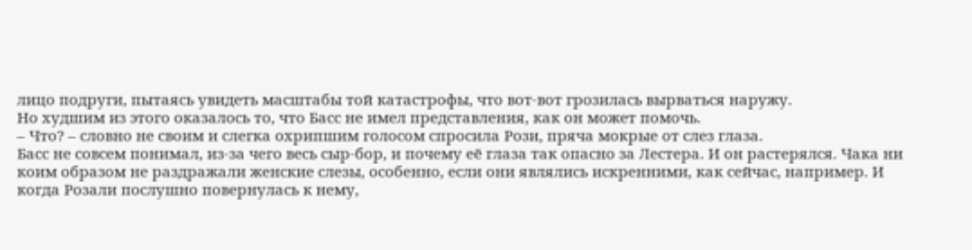лицо подруги, пытаясь увидеть масштабы той катастрофы, что вот-вот грозилась вырваться наружу.
Но худшим из этого оказалось то, что Басс не имел представления, как он может помочь.
– Что? – словно не своим и слегка охрипшим голосом спросила Рози, пряча мокрые от слез глаза.
Басс не совсем понимал, из-за чего весь сыр-бор, и почему её глаза так опасно за Лестера. И он растерялся. Чака ни коим образом не раздражали женские слезы, особенно, если они являлись искренними, как сейчас, например. И когда Розали послушно повернулась к нему,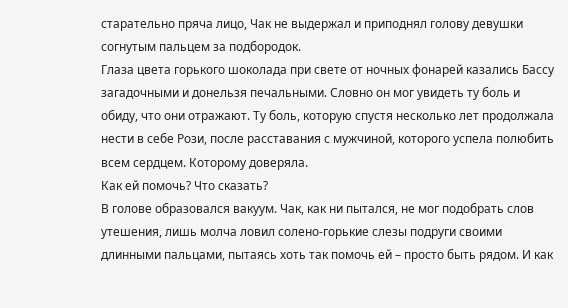старательно пряча лицо, Чак не выдержал и приподнял голову девушки согнутым пальцем за подбородок.
Глаза цвета горького шоколада при свете от ночных фонарей казались Бассу загадочными и донельзя печальными. Словно он мог увидеть ту боль и обиду, что они отражают. Ту боль, которую спустя несколько лет продолжала нести в себе Рози, после расставания с мужчиной, которого успела полюбить всем сердцем. Которому доверяла.
Как ей помочь? Что сказать?
В голове образовался вакуум. Чак, как ни пытался, не мог подобрать слов утешения, лишь молча ловил солено-горькие слезы подруги своими длинными пальцами, пытаясь хоть так помочь ей – просто быть рядом. И как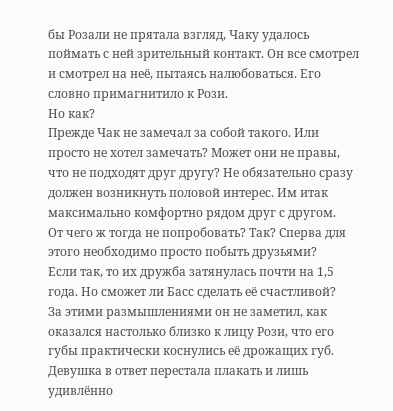бы Розали не прятала взгляд, Чаку удалось поймать с ней зрительный контакт. Он все смотрел и смотрел на неё, пытаясь налюбоваться. Его словно примагнитило к Рози.
Но как?
Прежде Чак не замечал за собой такого. Или просто не хотел замечать? Может они не правы, что не подходят друг другу? Не обязательно сразу должен возникнуть половой интерес. Им итак максимально комфортно рядом друг с другом.
От чего ж тогда не попробовать? Так? Сперва для этого необходимо просто побыть друзьями?
Если так, то их дружба затянулась почти на 1,5 года. Но сможет ли Басс сделать её счастливой?
За этими размышлениями он не заметил, как оказался настолько близко к лицу Рози, что его губы практически коснулись её дрожащих губ. Девушка в ответ перестала плакать и лишь удивлённо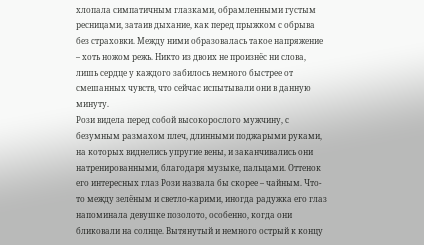хлопала симпатичным глазками, обрамленными густым ресницами, затаив дыхание, как перед прыжком с обрыва без страховки. Между ними образовалась такое напряжение – хоть ножом режь. Никто из двоих не произнёс ни слова, лишь сердце у каждого забилось немного быстрее от смешанных чувств, что сейчас испытывали они в данную минуту.
Рози видела перед собой высокорослого мужчину, с безумным размахом плеч, длинными поджарыми руками, на которых виднелись упругие вены, и заканчивались они натренированными, благодаря музыке, пальцами. Оттенок его интересных глаз Рози назвала бы скорее – чайным. Что-то между зелёным и светло-карими, иногда радужка его глаз напоминала девушке позолото, особенно, когда они бликовали на солнце. Вытянутый и немного острый к концу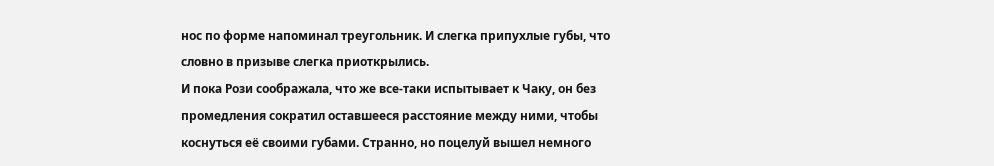нос по форме напоминал треугольник. И слегка припухлые губы, что словно в призыве слегка приоткрылись.
И пока Рози соображала, что же все-таки испытывает к Чаку, он без промедления сократил оставшееся расстояние между ними, чтобы коснуться её своими губами. Странно, но поцелуй вышел немного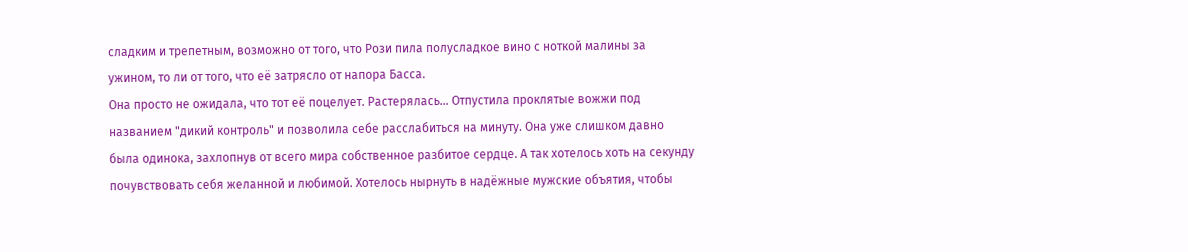сладким и трепетным, возможно от того, что Рози пила полусладкое вино с ноткой малины за ужином, то ли от того, что её затрясло от напора Басса.
Она просто не ожидала, что тот её поцелует. Растерялась… Отпустила проклятые вожжи под названием "дикий контроль" и позволила себе расслабиться на минуту. Она уже слишком давно была одинока, захлопнув от всего мира собственное разбитое сердце. А так хотелось хоть на секунду почувствовать себя желанной и любимой. Хотелось нырнуть в надёжные мужские объятия, чтобы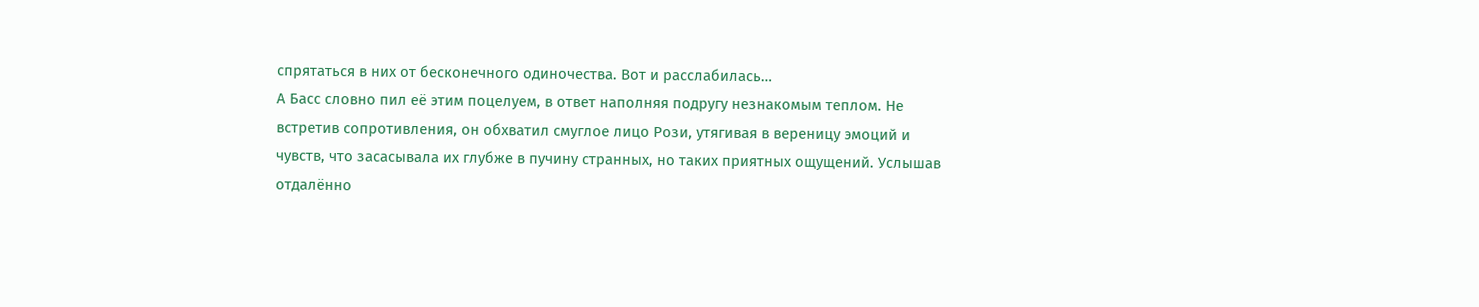спрятаться в них от бесконечного одиночества. Вот и расслабилась…
А Басс словно пил её этим поцелуем, в ответ наполняя подругу незнакомым теплом. Не встретив сопротивления, он обхватил смуглое лицо Рози, утягивая в вереницу эмоций и чувств, что засасывала их глубже в пучину странных, но таких приятных ощущений. Услышав отдалённо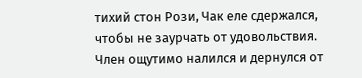тихий стон Рози, Чак еле сдержался, чтобы не заурчать от удовольствия. Член ощутимо налился и дернулся от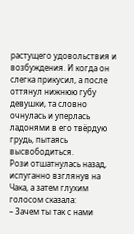растущего удовольствия и возбуждения. И когда он слегка прикусил, а после оттянул нижнюю губу девушки, та словно очнулась и уперлась ладонями в его твёрдую грудь, пытаясь высвободиться.
Рози отшатнулась назад, испуганно взглянув на Чака, а затем глухим голосом сказала:
– Зачем ты так с нами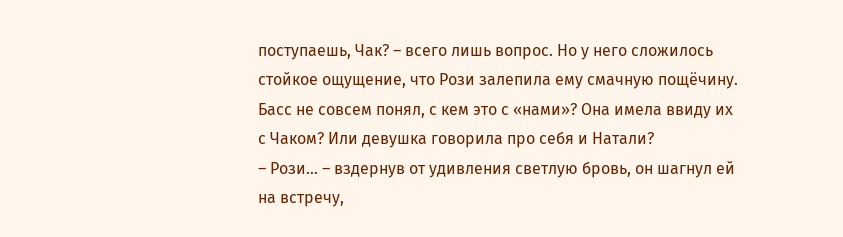поступаешь, Чак? – всего лишь вопрос. Но у него сложилось стойкое ощущение, что Рози залепила ему смачную пощёчину.
Басс не совсем понял, с кем это с «нами»? Она имела ввиду их с Чаком? Или девушка говорила про себя и Натали?
– Рози… – вздернув от удивления светлую бровь, он шагнул ей на встречу,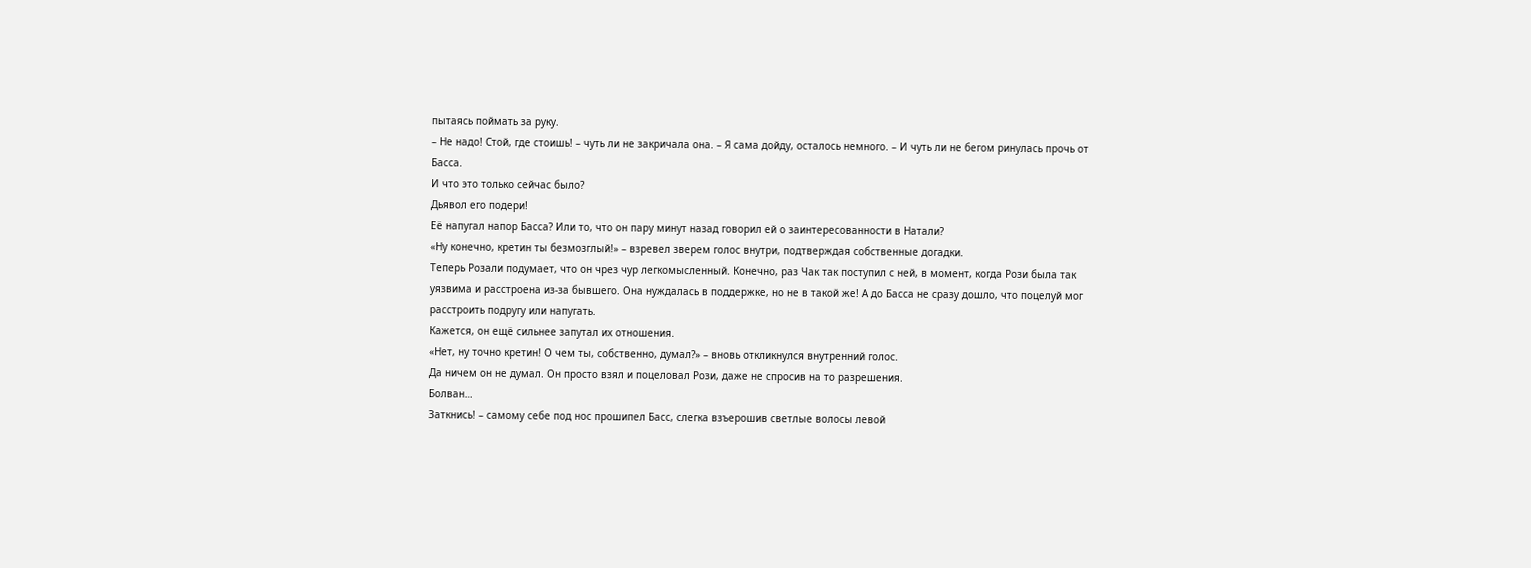пытаясь поймать за руку.
– Не надо! Стой, где стоишь! – чуть ли не закричала она. – Я сама дойду, осталось немного. – И чуть ли не бегом ринулась прочь от Басса.
И что это только сейчас было?
Дьявол его подери!
Её напугал напор Басса? Или то, что он пару минут назад говорил ей о заинтересованности в Натали?
«Ну конечно, кретин ты безмозглый!» – взревел зверем голос внутри, подтверждая собственные догадки.
Теперь Розали подумает, что он чрез чур легкомысленный. Конечно, раз Чак так поступил с ней, в момент, когда Рози была так уязвима и расстроена из-за бывшего. Она нуждалась в поддержке, но не в такой же! А до Басса не сразу дошло, что поцелуй мог расстроить подругу или напугать.
Кажется, он ещё сильнее запутал их отношения.
«Нет, ну точно кретин! О чем ты, собственно, думал?» – вновь откликнулся внутренний голос.
Да ничем он не думал. Он просто взял и поцеловал Рози, даже не спросив на то разрешения.
Болван…
Заткнись! – самому себе под нос прошипел Басс, слегка взъерошив светлые волосы левой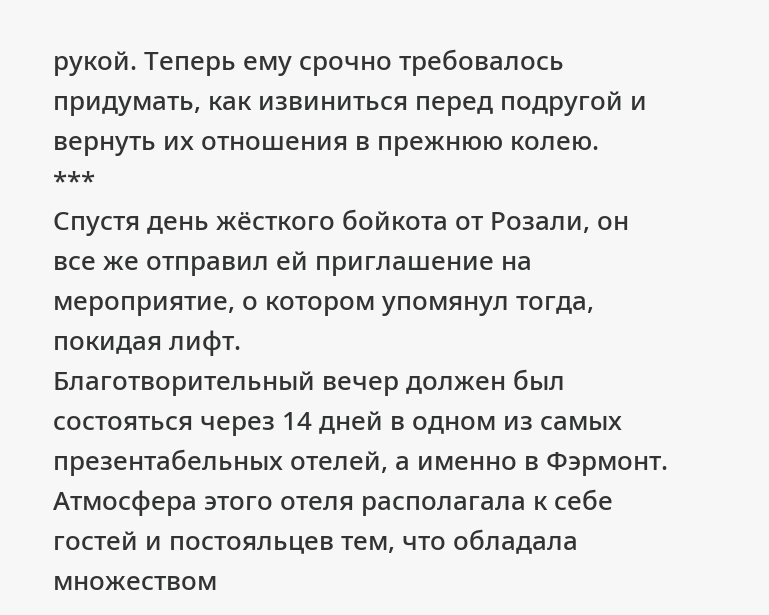рукой. Теперь ему срочно требовалось придумать, как извиниться перед подругой и вернуть их отношения в прежнюю колею.
***
Спустя день жёсткого бойкота от Розали, он все же отправил ей приглашение на мероприятие, о котором упомянул тогда, покидая лифт.
Благотворительный вечер должен был состояться через 14 дней в одном из самых презентабельных отелей, а именно в Фэрмонт. Атмосфера этого отеля располагала к себе гостей и постояльцев тем, что обладала множеством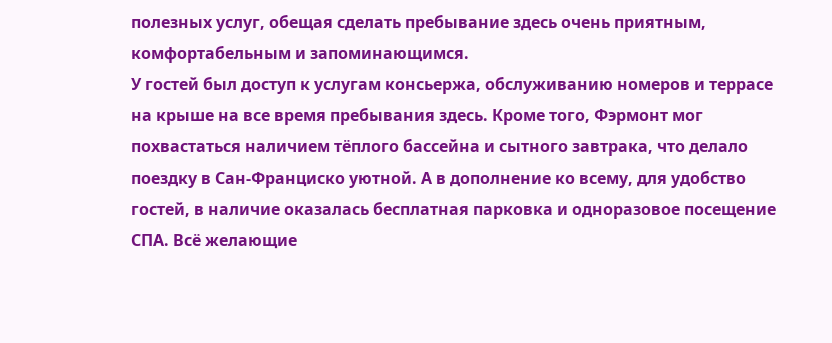полезных услуг, обещая сделать пребывание здесь очень приятным, комфортабельным и запоминающимся.
У гостей был доступ к услугам консьержа, обслуживанию номеров и террасе на крыше на все время пребывания здесь. Кроме того, Фэрмонт мог похвастаться наличием тёплого бассейна и сытного завтрака, что делало поездку в Сан-Франциско уютной. А в дополнение ко всему, для удобство гостей, в наличие оказалась бесплатная парковка и одноразовое посещение СПА. Всё желающие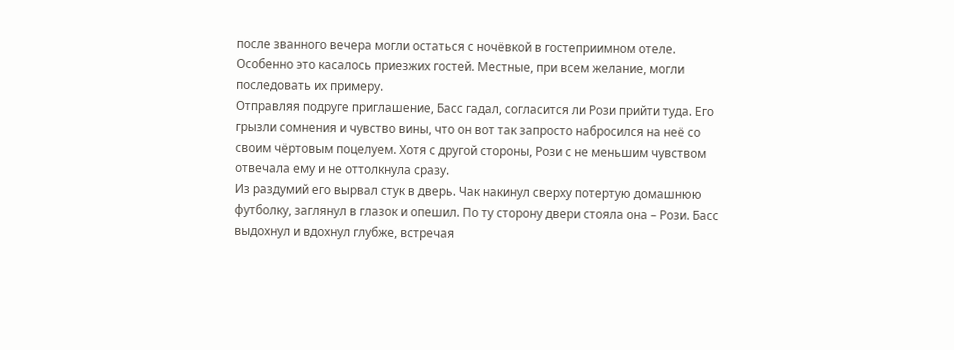после званного вечера могли остаться с ночёвкой в гостеприимном отеле. Особенно это касалось приезжих гостей. Местные, при всем желание, могли последовать их примеру.
Отправляя подруге приглашение, Басс гадал, согласится ли Рози прийти туда. Его грызли сомнения и чувство вины, что он вот так запросто набросился на неё со своим чёртовым поцелуем. Хотя с другой стороны, Рози с не меньшим чувством отвечала ему и не оттолкнула сразу.
Из раздумий его вырвал стук в дверь. Чак накинул сверху потертую домашнюю футболку, заглянул в глазок и опешил. По ту сторону двери стояла она – Рози. Басс выдохнул и вдохнул глубже, встречая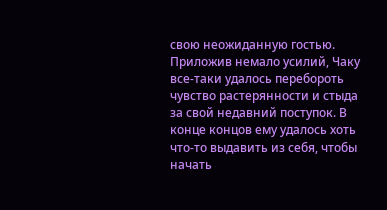свою неожиданную гостью.
Приложив немало усилий, Чаку все-таки удалось перебороть чувство растерянности и стыда за свой недавний поступок. В конце концов ему удалось хоть что-то выдавить из себя, чтобы начать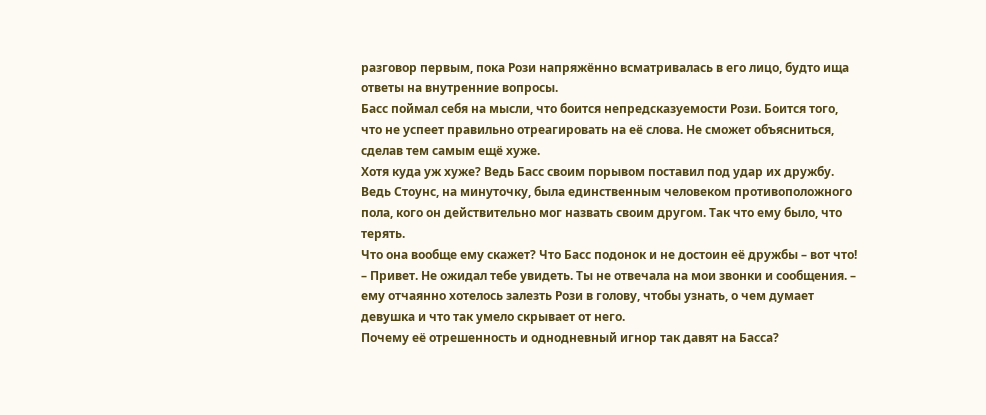разговор первым, пока Рози напряжённо всматривалась в его лицо, будто ища ответы на внутренние вопросы.
Басс поймал себя на мысли, что боится непредсказуемости Рози. Боится того, что не успеет правильно отреагировать на её слова. Не сможет объясниться, сделав тем самым ещё хуже.
Хотя куда уж хуже? Ведь Басс своим порывом поставил под удар их дружбу. Ведь Стоунс, на минуточку, была единственным человеком противоположного пола, кого он действительно мог назвать своим другом. Так что ему было, что терять.
Что она вообще ему скажет? Что Басс подонок и не достоин её дружбы – вот что!
– Привет. Не ожидал тебе увидеть. Ты не отвечала на мои звонки и сообщения. – ему отчаянно хотелось залезть Рози в голову, чтобы узнать, о чем думает девушка и что так умело скрывает от него.
Почему её отрешенность и однодневный игнор так давят на Басса?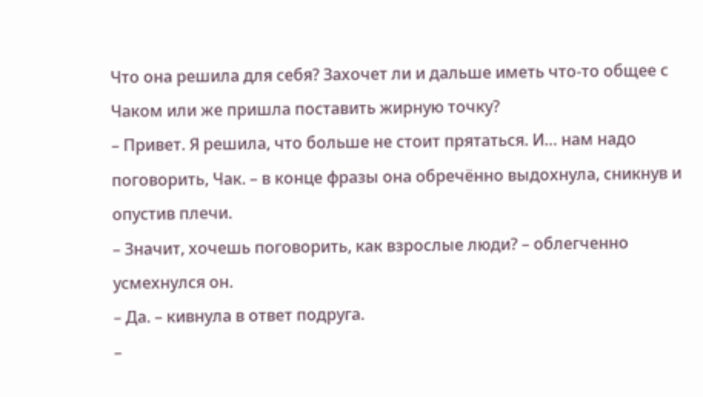Что она решила для себя? Захочет ли и дальше иметь что-то общее с Чаком или же пришла поставить жирную точку?
– Привет. Я решила, что больше не стоит прятаться. И… нам надо поговорить, Чак. – в конце фразы она обречённо выдохнула, сникнув и опустив плечи.
– Значит, хочешь поговорить, как взрослые люди? – облегченно усмехнулся он.
– Да. – кивнула в ответ подруга.
–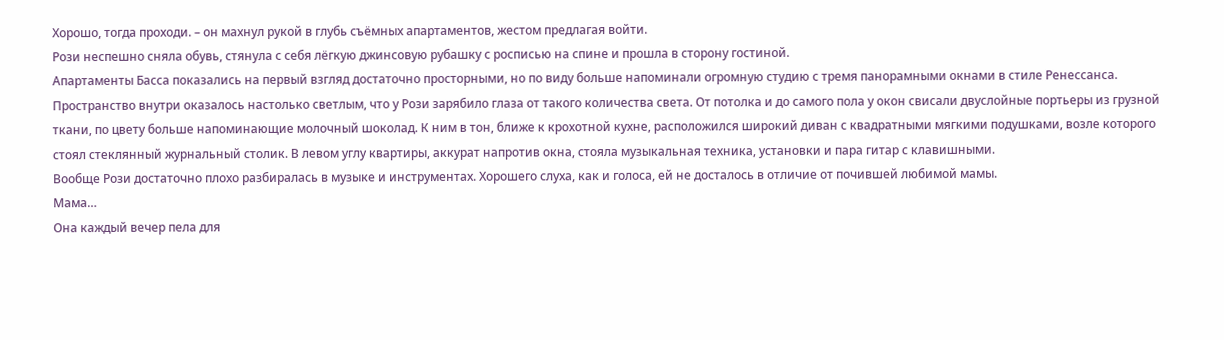Хорошо, тогда проходи. – он махнул рукой в глубь съёмных апартаментов, жестом предлагая войти.
Рози неспешно сняла обувь, стянула с себя лёгкую джинсовую рубашку с росписью на спине и прошла в сторону гостиной.
Апартаменты Басса показались на первый взгляд достаточно просторными, но по виду больше напоминали огромную студию с тремя панорамными окнами в стиле Ренессанса.
Пространство внутри оказалось настолько светлым, что у Рози зарябило глаза от такого количества света. От потолка и до самого пола у окон свисали двуслойные портьеры из грузной ткани, по цвету больше напоминающие молочный шоколад. К ним в тон, ближе к крохотной кухне, расположился широкий диван с квадратными мягкими подушками, возле которого стоял стеклянный журнальный столик. В левом углу квартиры, аккурат напротив окна, стояла музыкальная техника, установки и пара гитар с клавишными.
Вообще Рози достаточно плохо разбиралась в музыке и инструментах. Хорошего слуха, как и голоса, ей не досталось в отличие от почившей любимой мамы.
Мама…
Она каждый вечер пела для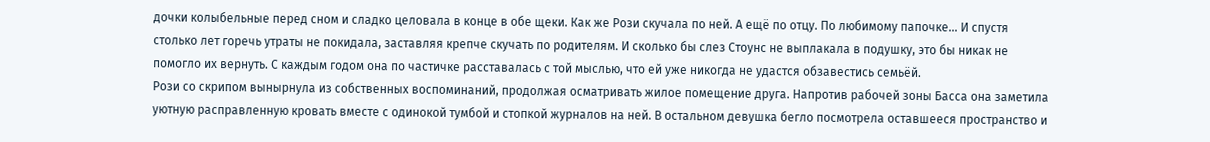дочки колыбельные перед сном и сладко целовала в конце в обе щеки. Как же Рози скучала по ней. А ещё по отцу. По любимому папочке… И спустя столько лет горечь утраты не покидала, заставляя крепче скучать по родителям. И сколько бы слез Стоунс не выплакала в подушку, это бы никак не помогло их вернуть. С каждым годом она по частичке расставалась с той мыслью, что ей уже никогда не удастся обзавестись семьёй.
Рози со скрипом вынырнула из собственных воспоминаний, продолжая осматривать жилое помещение друга. Напротив рабочей зоны Басса она заметила уютную расправленную кровать вместе с одинокой тумбой и стопкой журналов на ней. В остальном девушка бегло посмотрела оставшееся пространство и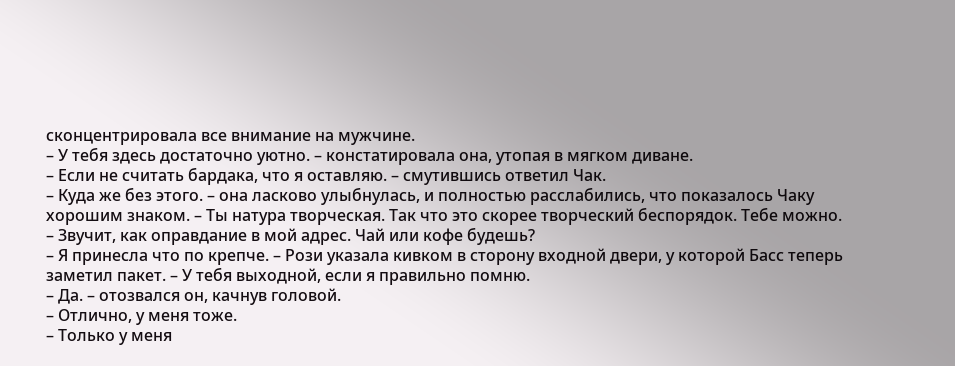сконцентрировала все внимание на мужчине.
– У тебя здесь достаточно уютно. – констатировала она, утопая в мягком диване.
– Если не считать бардака, что я оставляю. – смутившись ответил Чак.
– Куда же без этого. – она ласково улыбнулась, и полностью расслабились, что показалось Чаку хорошим знаком. – Ты натура творческая. Так что это скорее творческий беспорядок. Тебе можно.
– Звучит, как оправдание в мой адрес. Чай или кофе будешь?
– Я принесла что по крепче. – Рози указала кивком в сторону входной двери, у которой Басс теперь заметил пакет. – У тебя выходной, если я правильно помню.
– Да. – отозвался он, качнув головой.
– Отлично, у меня тоже.
– Только у меня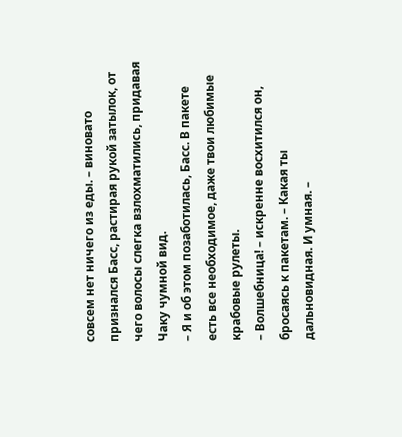совсем нет ничего из еды. – виновато признался Басс, растирая рукой затылок, от чего волосы слегка взлохматились, придавая Чаку чумной вид.
– Я и об этом позаботилась, Басс. В пакете есть все необходимое, даже твои любимые крабовые рулеты.
– Волшебница! – искренне восхитился он, бросаясь к пакетам. – Какая ты дальновидная. И умная. –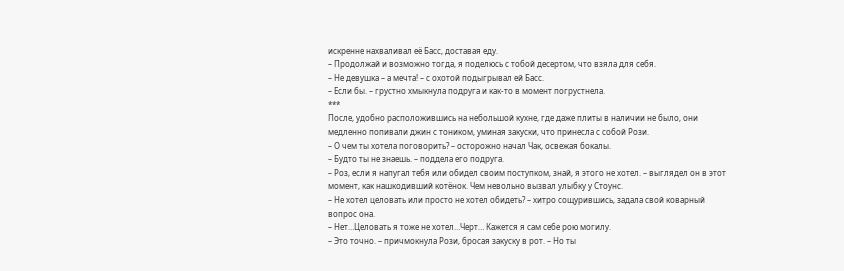искренне нахваливал её Басс, доставая еду.
– Продолжай и возможно тогда, я поделюсь с тобой десертом, что взяла для себя.
– Не девушка – а мечта! – с охотой подыгрывал ей Басс.
– Если бы. – грустно хмыкнула подруга и как-то в момент погрустнела.
***
После, удобно расположившись на небольшой кухне, где даже плиты в наличии не было, они медленно попивали джин с тоником, уминая закуски, что принесла с собой Рози.
– О чем ты хотела поговорить? – осторожно начал Чак, освежая бокалы.
– Будто ты не знаешь. – поддела его подруга.
– Роз, если я напугал тебя или обидел своим поступком, знай, я этого не хотел. – выглядел он в этот момент, как нашкодивший котёнок. Чем невольно вызвал улыбку у Стоунс.
– Не хотел целовать или просто не хотел обидеть? – хитро сощурившись, задала свой коварный вопрос она.
– Нет…Целовать я тоже не хотел…Черт… Кажется я сам себе рою могилу.
– Это точно. – причмокнула Рози, бросая закуску в рот. – Но ты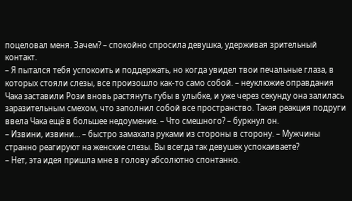поцеловал меня. Зачем? – спокойно спросила девушка, удерживая зрительный контакт.
– Я пытался тебя успокоить и поддержать, но когда увидел твои печальные глаза, в которых стояли слезы, все произошло как-то само собой. – неуклюжие оправдания Чака заставили Рози вновь растянуть губы в улыбке, и уже через секунду она залилась заразительным смехом, что заполнил собой все пространство. Такая реакция подруги ввела Чака ещё в большее недоумение. – Что смешного? – буркнул он.
– Извини, извини… – быстро замахала руками из стороны в сторону. – Мужчины странно реагируют на женские слезы. Вы всегда так девушек успокаиваете?
– Нет, эта идея пришла мне в голову абсолютно спонтанно.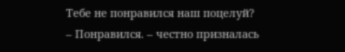Тебе не понравился наш поцелуй?
– Понравился. – честно призналась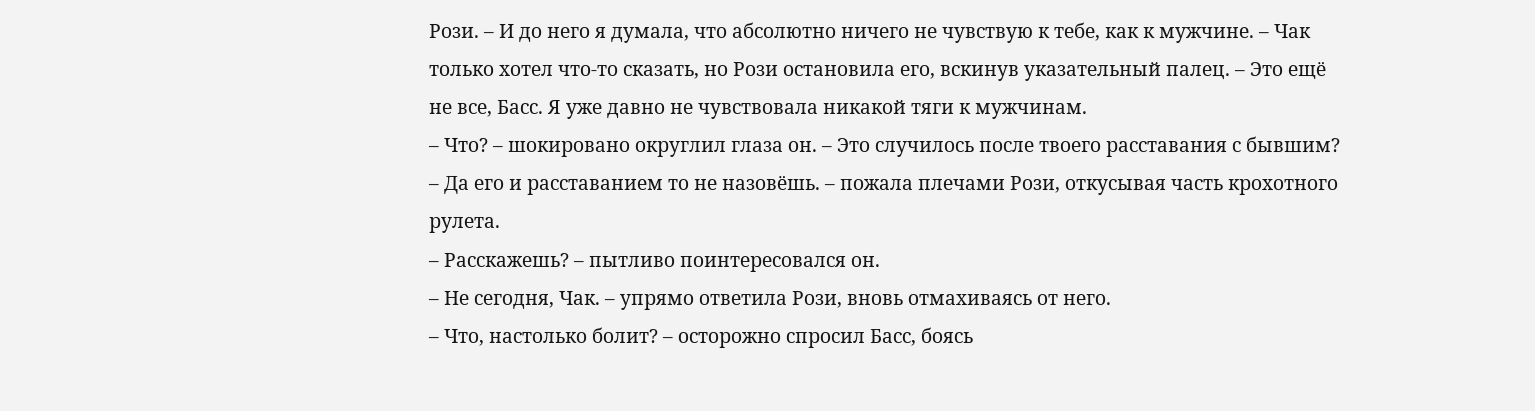Рози. – И до него я думала, что абсолютно ничего не чувствую к тебе, как к мужчине. – Чак только хотел что-то сказать, но Рози остановила его, вскинув указательный палец. – Это ещё не все, Басс. Я уже давно не чувствовала никакой тяги к мужчинам.
– Что? – шокировано округлил глаза он. – Это случилось после твоего расставания с бывшим?
– Да его и расставанием то не назовёшь. – пожала плечами Рози, откусывая часть крохотного рулета.
– Расскажешь? – пытливо поинтересовался он.
– Не сегодня, Чак. – упрямо ответила Рози, вновь отмахиваясь от него.
– Что, настолько болит? – осторожно спросил Басс, боясь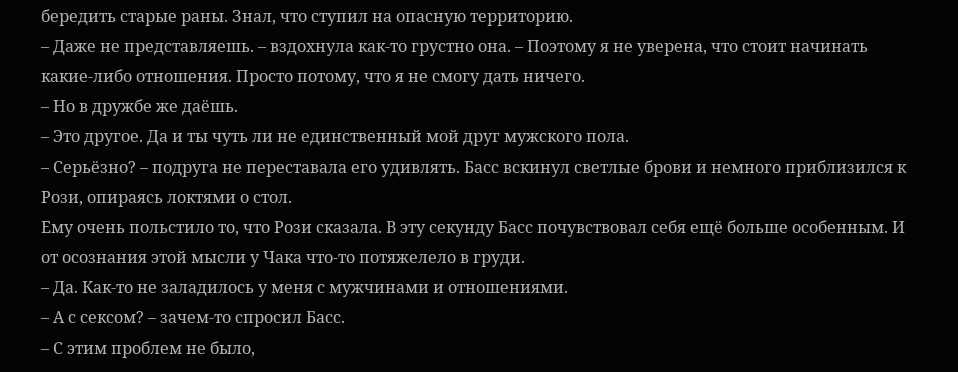бередить старые раны. Знал, что ступил на опасную территорию.
– Даже не представляешь. – вздохнула как-то грустно она. – Поэтому я не уверена, что стоит начинать какие-либо отношения. Просто потому, что я не смогу дать ничего.
– Но в дружбе же даёшь.
– Это другое. Да и ты чуть ли не единственный мой друг мужского пола.
– Серьёзно? – подруга не переставала его удивлять. Басс вскинул светлые брови и немного приблизился к Рози, опираясь локтями о стол.
Ему очень польстило то, что Рози сказала. В эту секунду Басс почувствовал себя ещё больше особенным. И от осознания этой мысли у Чака что-то потяжелело в груди.
– Да. Как-то не заладилось у меня с мужчинами и отношениями.
– А с сексом? – зачем-то спросил Басс.
– С этим проблем не было,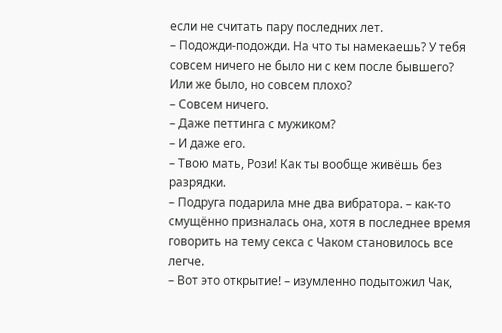если не считать пару последних лет.
– Подожди-подожди. На что ты намекаешь? У тебя совсем ничего не было ни с кем после бывшего? Или же было, но совсем плохо?
– Совсем ничего.
– Даже петтинга с мужиком?
– И даже его.
– Твою мать, Рози! Как ты вообще живёшь без разрядки.
– Подруга подарила мне два вибратора. – как-то смущённо призналась она, хотя в последнее время говорить на тему секса с Чаком становилось все легче.
– Вот это открытие! – изумленно подытожил Чак,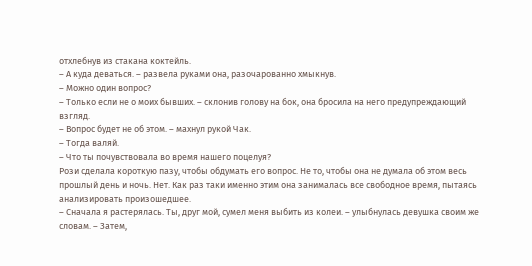отхлебнув из стакана коктейль.
– А куда деваться. – развела руками она, разочарованно хмыкнув.
– Можно один вопрос?
– Только если не о моих бывших. – склонив голову на бок, она бросила на него предупреждающий взгляд.
– Вопрос будет не об этом. – махнул рукой Чак.
– Тогда валяй.
– Что ты почувствовала во время нашего поцелуя?
Рози сделала короткую пазу, чтобы обдумать его вопрос. Не то, чтобы она не думала об этом весь прошлый день и ночь. Нет. Как раз таки именно этим она занималась все свободное время, пытаясь анализировать произошедшее.
– Сначала я растерялась. Ты, друг мой, сумел меня выбить из колеи. – улыбнулась девушка своим же словам. – Затем,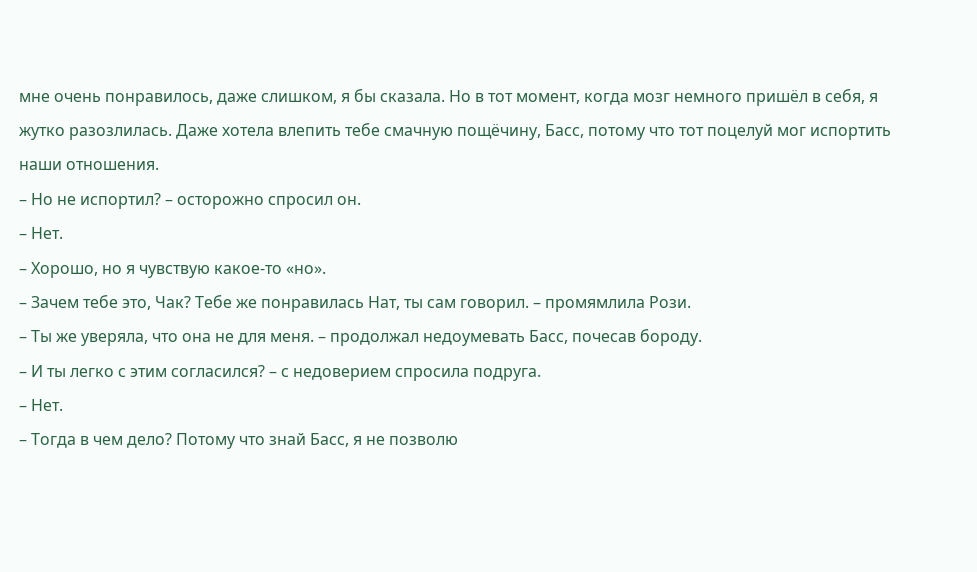мне очень понравилось, даже слишком, я бы сказала. Но в тот момент, когда мозг немного пришёл в себя, я жутко разозлилась. Даже хотела влепить тебе смачную пощёчину, Басс, потому что тот поцелуй мог испортить наши отношения.
– Но не испортил? – осторожно спросил он.
– Нет.
– Хорошо, но я чувствую какое-то «но».
– Зачем тебе это, Чак? Тебе же понравилась Нат, ты сам говорил. – промямлила Рози.
– Ты же уверяла, что она не для меня. – продолжал недоумевать Басс, почесав бороду.
– И ты легко с этим согласился? – с недоверием спросила подруга.
– Нет.
– Тогда в чем дело? Потому что знай Басс, я не позволю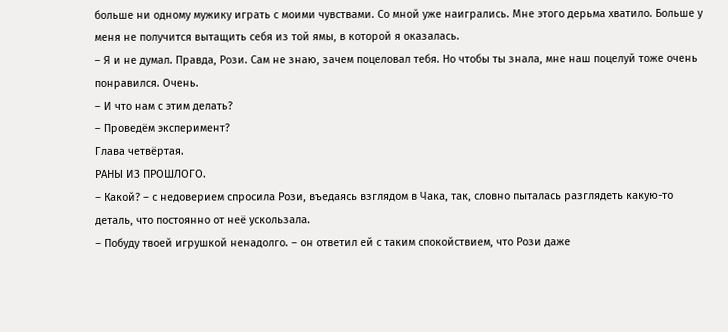больше ни одному мужику играть с моими чувствами. Со мной уже наигрались. Мне этого дерьма хватило. Больше у меня не получится вытащить себя из той ямы, в которой я оказалась.
– Я и не думал. Правда, Рози. Сам не знаю, зачем поцеловал тебя. Но чтобы ты знала, мне наш поцелуй тоже очень понравился. Очень.
– И что нам с этим делать?
– Проведём эксперимент?
Глава четвёртая.
РАНЫ ИЗ ПРОШЛОГО.
– Какой? – с недоверием спросила Рози, въедаясь взглядом в Чака, так, словно пыталась разглядеть какую-то деталь, что постоянно от неё ускользала.
– Побуду твоей игрушкой ненадолго. – он ответил ей с таким спокойствием, что Рози даже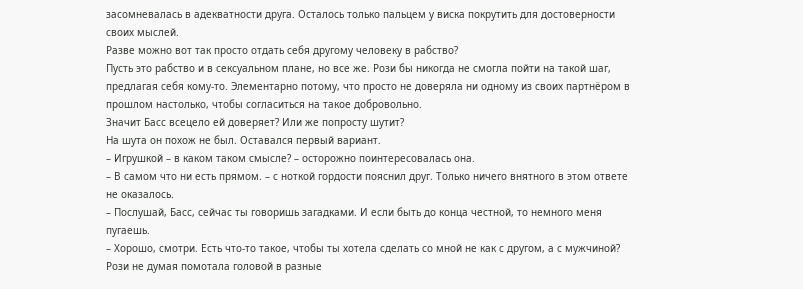засомневалась в адекватности друга. Осталось только пальцем у виска покрутить для достоверности своих мыслей.
Разве можно вот так просто отдать себя другому человеку в рабство?
Пусть это рабство и в сексуальном плане, но все же. Рози бы никогда не смогла пойти на такой шаг, предлагая себя кому-то. Элементарно потому, что просто не доверяла ни одному из своих партнёром в прошлом настолько, чтобы согласиться на такое добровольно.
Значит Басс всецело ей доверяет? Или же попросту шутит?
На шута он похож не был. Оставался первый вариант.
– Игрушкой – в каком таком смысле? – осторожно поинтересовалась она.
– В самом что ни есть прямом. – с ноткой гордости пояснил друг. Только ничего внятного в этом ответе не оказалось.
– Послушай, Басс, сейчас ты говоришь загадками. И если быть до конца честной, то немного меня пугаешь.
– Хорошо, смотри. Есть что-то такое, чтобы ты хотела сделать со мной не как с другом, а с мужчиной?
Рози не думая помотала головой в разные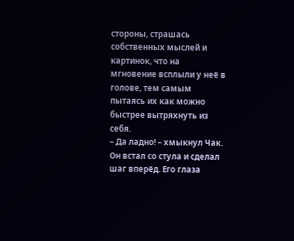стороны, страшась собственных мыслей и картинок, что на мгновение всплыли у неё в голове, тем самым пытаясь их как можно быстрее вытряхнуть из себя.
– Да ладно! – хмыкнул Чак. Он встал со стула и сделал шаг вперёд. Его глаза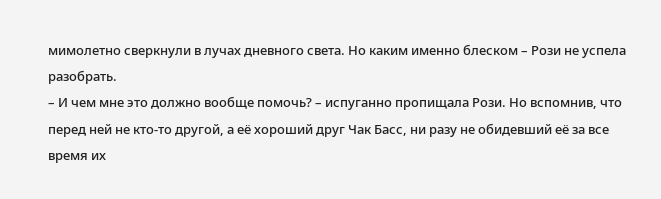мимолетно сверкнули в лучах дневного света. Но каким именно блеском – Рози не успела разобрать.
– И чем мне это должно вообще помочь? – испуганно пропищала Рози. Но вспомнив, что перед ней не кто-то другой, а её хороший друг Чак Басс, ни разу не обидевший её за все время их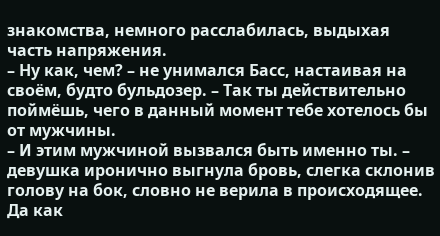знакомства, немного расслабилась, выдыхая часть напряжения.
– Ну как, чем? – не унимался Басс, настаивая на своём, будто бульдозер. – Так ты действительно поймёшь, чего в данный момент тебе хотелось бы от мужчины.
– И этим мужчиной вызвался быть именно ты. – девушка иронично выгнула бровь, слегка склонив голову на бок, словно не верила в происходящее.
Да как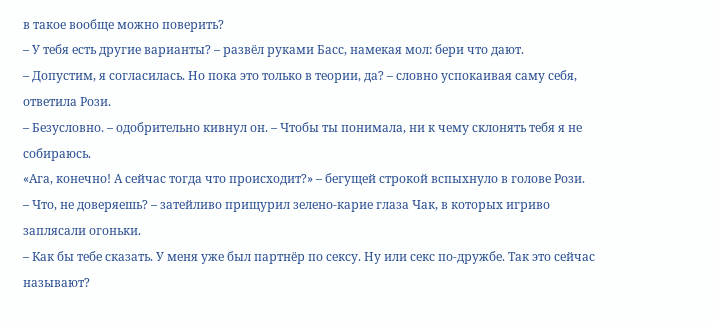в такое вообще можно поверить?
– У тебя есть другие варианты? – развёл руками Басс, намекая мол: бери что дают.
– Допустим, я согласилась. Но пока это только в теории, да? – словно успокаивая саму себя, ответила Рози.
– Безусловно. – одобрительно кивнул он. – Чтобы ты понимала, ни к чему склонять тебя я не собираюсь.
«Ага, конечно! А сейчас тогда что происходит?» – бегущей строкой вспыхнуло в голове Рози.
– Что, не доверяешь? – затейливо прищурил зелено-карие глаза Чак, в которых игриво заплясали огоньки.
– Как бы тебе сказать. У меня уже был партнёр по сексу. Ну или секс по-дружбе. Так это сейчас называют?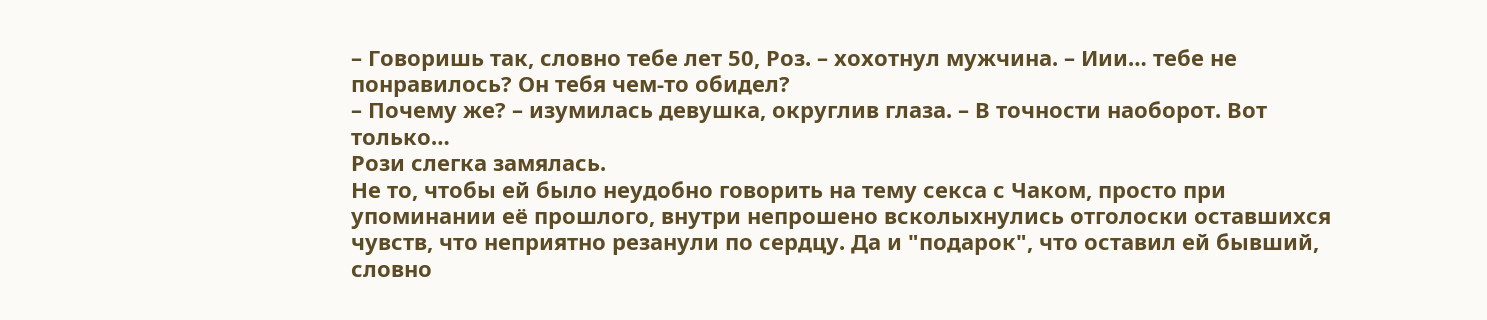– Говоришь так, словно тебе лет 50, Роз. – хохотнул мужчина. – Иии… тебе не понравилось? Он тебя чем-то обидел?
– Почему же? – изумилась девушка, округлив глаза. – В точности наоборот. Вот только…
Рози слегка замялась.
Не то, чтобы ей было неудобно говорить на тему секса с Чаком, просто при упоминании её прошлого, внутри непрошено всколыхнулись отголоски оставшихся чувств, что неприятно резанули по сердцу. Да и "подарок", что оставил ей бывший, словно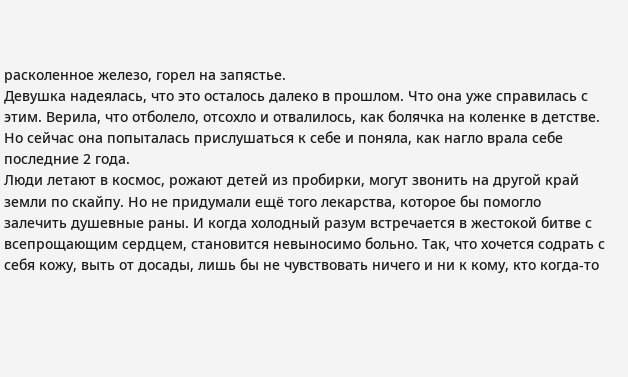расколенное железо, горел на запястье.
Девушка надеялась, что это осталось далеко в прошлом. Что она уже справилась с этим. Верила, что отболело, отсохло и отвалилось, как болячка на коленке в детстве. Но сейчас она попыталась прислушаться к себе и поняла, как нагло врала себе последние 2 года.
Люди летают в космос, рожают детей из пробирки, могут звонить на другой край земли по скайпу. Но не придумали ещё того лекарства, которое бы помогло залечить душевные раны. И когда холодный разум встречается в жестокой битве с всепрощающим сердцем, становится невыносимо больно. Так, что хочется содрать с себя кожу, выть от досады, лишь бы не чувствовать ничего и ни к кому, кто когда-то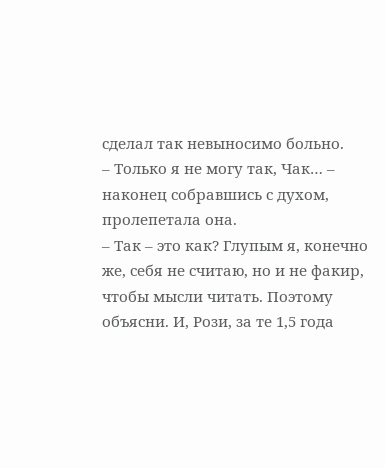сделал так невыносимо больно.
– Только я не могу так, Чак… – наконец собравшись с духом, пролепетала она.
– Так – это как? Глупым я, конечно же, себя не считаю, но и не факир, чтобы мысли читать. Поэтому объясни. И, Рози, за те 1,5 года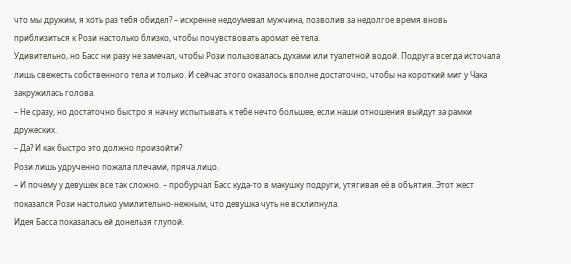что мы дружим, я хоть раз тебя обидел? – искренне недоумевал мужчина, позволив за недолгое время вновь приблизиться к Рози настолько близко, чтобы почувствовать аромат её тела.
Удивительно, но Басс ни разу не замечал, чтобы Рози пользовалась духами или туалетной водой. Подруга всегда источала лишь свежесть собственного тела и только. И сейчас этого оказалось вполне достаточно, чтобы на короткий миг у Чака закружилась голова.
– Не сразу, но достаточно быстро я начну испытывать к тебе нечто большее, если наши отношения выйдут за рамки дружеских.
– Да? И как быстро это должно произойти?
Рози лишь удрученно пожала плечами, пряча лицо.
– И почему у девушек все так сложно. – пробурчал Басс куда-то в макушку подруги, утягивая её в объятия. Этот жест показался Рози настолько умилительно-нежным, что девушка чуть не всхлипнула.
Идея Басса показалась ей донельзя глупой.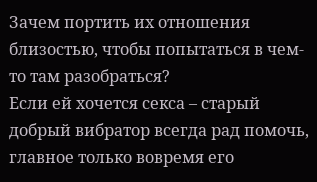Зачем портить их отношения близостью, чтобы попытаться в чем-то там разобраться?
Если ей хочется секса – старый добрый вибратор всегда рад помочь, главное только вовремя его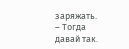заряжать.
– Тогда давай так.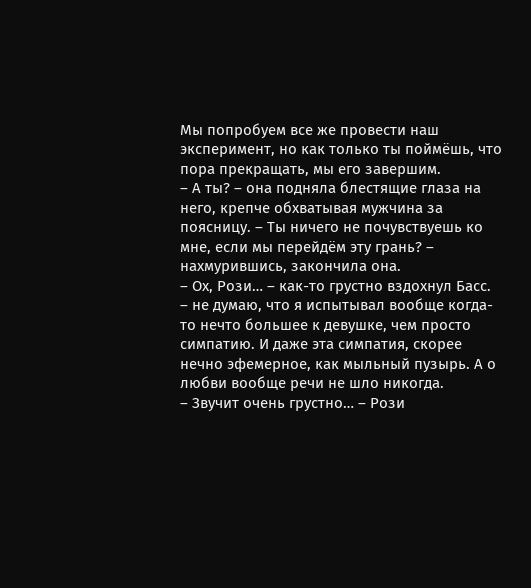Мы попробуем все же провести наш эксперимент, но как только ты поймёшь, что пора прекращать, мы его завершим.
– А ты? – она подняла блестящие глаза на него, крепче обхватывая мужчина за поясницу. – Ты ничего не почувствуешь ко мне, если мы перейдём эту грань? – нахмурившись, закончила она.
– Ох, Рози… – как-то грустно вздохнул Басс. – не думаю, что я испытывал вообще когда-то нечто большее к девушке, чем просто симпатию. И даже эта симпатия, скорее нечно эфемерное, как мыльный пузырь. А о любви вообще речи не шло никогда.
– Звучит очень грустно… – Рози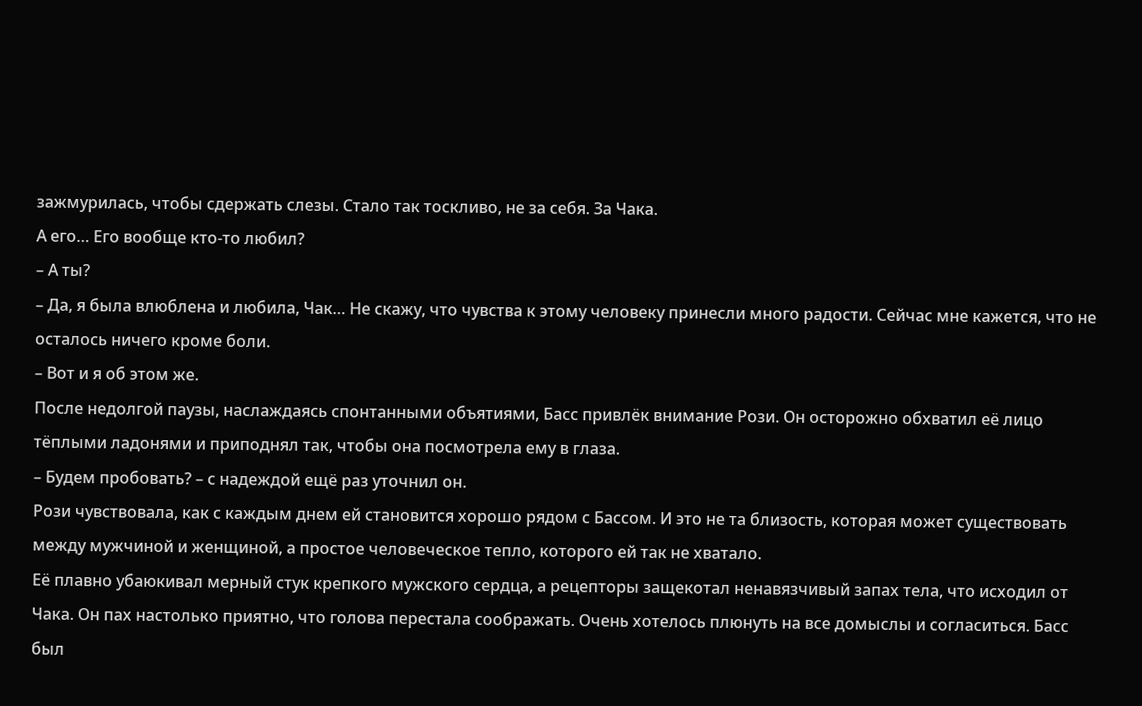зажмурилась, чтобы сдержать слезы. Стало так тоскливо, не за себя. За Чака.
А его… Его вообще кто-то любил?
– А ты?
– Да, я была влюблена и любила, Чак… Не скажу, что чувства к этому человеку принесли много радости. Сейчас мне кажется, что не осталось ничего кроме боли.
– Вот и я об этом же.
После недолгой паузы, наслаждаясь спонтанными объятиями, Басс привлёк внимание Рози. Он осторожно обхватил её лицо тёплыми ладонями и приподнял так, чтобы она посмотрела ему в глаза.
– Будем пробовать? – с надеждой ещё раз уточнил он.
Рози чувствовала, как с каждым днем ей становится хорошо рядом с Бассом. И это не та близость, которая может существовать между мужчиной и женщиной, а простое человеческое тепло, которого ей так не хватало.
Её плавно убаюкивал мерный стук крепкого мужского сердца, а рецепторы защекотал ненавязчивый запах тела, что исходил от Чака. Он пах настолько приятно, что голова перестала соображать. Очень хотелось плюнуть на все домыслы и согласиться. Басс был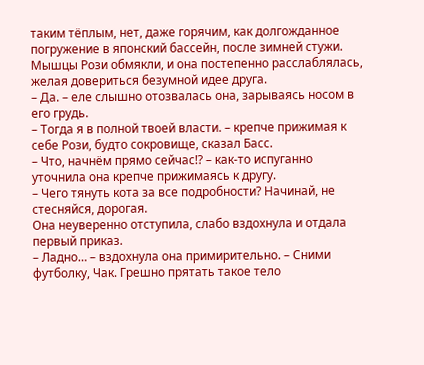таким тёплым, нет, даже горячим, как долгожданное погружение в японский бассейн, после зимней стужи. Мышцы Рози обмякли, и она постепенно расслаблялась, желая довериться безумной идее друга.
– Да. – еле слышно отозвалась она, зарываясь носом в его грудь.
– Тогда я в полной твоей власти. – крепче прижимая к себе Рози, будто сокровище, сказал Басс.
– Что, начнём прямо сейчас!? – как-то испуганно уточнила она крепче прижимаясь к другу.
– Чего тянуть кота за все подробности? Начинай, не стесняйся, дорогая.
Она неуверенно отступила, слабо вздохнула и отдала первый приказ.
– Ладно… – вздохнула она примирительно. – Сними футболку, Чак. Грешно прятать такое тело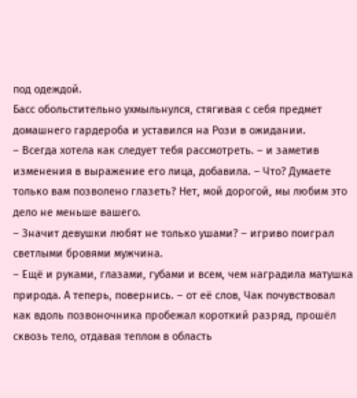под одеждой.
Басс обольстительно ухмыльнулся, стягивая с себя предмет домашнего гардероба и уставился на Рози в ожидании.
– Всегда хотела как следует тебя рассмотреть. – и заметив изменения в выражение его лица, добавила. – Что? Думаете только вам позволено глазеть? Нет, мой дорогой, мы любим это дело не меньше вашего.
– Значит девушки любят не только ушами? – игриво поиграл светлыми бровями мужчина.
– Ещё и руками, глазами, губами и всем, чем наградила матушка природа. А теперь, повернись. – от её слов, Чак почувствовал как вдоль позвоночника пробежал короткий разряд, прошёл сквозь тело, отдавая теплом в область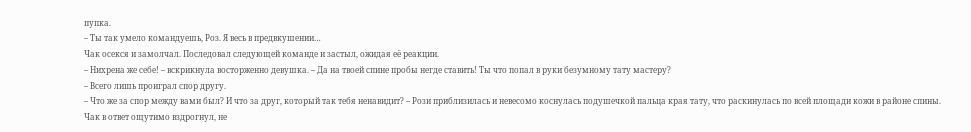пупка.
– Ты так умело командуешь, Роз. Я весь в предвкушении…
Чак осекся и замолчал. Последовал следующей команде и застыл, ожидая её реакции.
– Нихрена же себе! – вскрикнула восторженно девушка. – Да на твоей спине пробы негде ставить! Ты что попал в руки безумному тату мастеру?
– Всего лишь проиграл спор другу.
– Что же за спор между вами был? И что за друг, который так тебя ненавидит? – Рози приблизилась и невесомо коснулась подушечкой пальца края тату, что раскинулась по всей площади кожи в районе спины.
Чак в ответ ощутимо вздрогнул, не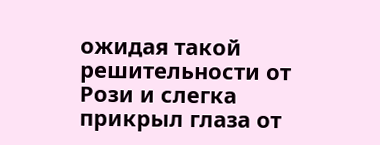ожидая такой решительности от Рози и слегка прикрыл глаза от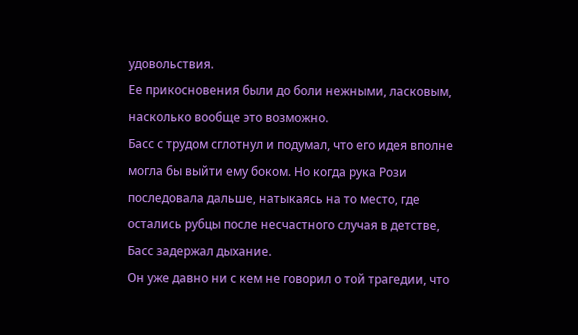удовольствия.
Ее прикосновения были до боли нежными, ласковым, насколько вообще это возможно.
Басс с трудом сглотнул и подумал, что его идея вполне могла бы выйти ему боком. Но когда рука Рози последовала дальше, натыкаясь на то место, где остались рубцы после несчастного случая в детстве, Басс задержал дыхание.
Он уже давно ни с кем не говорил о той трагедии, что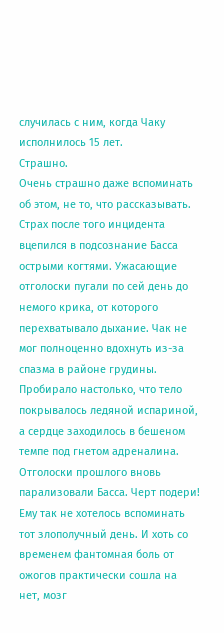случилась с ним, когда Чаку исполнилось 15 лет.
Страшно.
Очень страшно даже вспоминать об этом, не то, что рассказывать.
Страх после того инцидента вцепился в подсознание Басса острыми когтями. Ужасающие отголоски пугали по сей день до немого крика, от которого перехватывало дыхание. Чак не мог полноценно вдохнуть из-за спазма в районе грудины. Пробирало настолько, что тело покрывалось ледяной испариной, а сердце заходилось в бешеном темпе под гнетом адреналина.
Отголоски прошлого вновь парализовали Басса. Черт подери! Ему так не хотелось вспоминать тот злополучный день. И хоть со временем фантомная боль от ожогов практически сошла на нет, мозг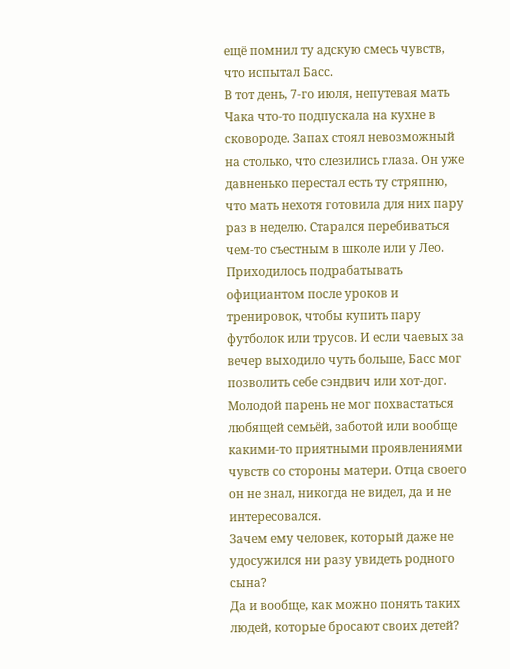ещё помнил ту адскую смесь чувств, что испытал Басс.
В тот день, 7-го июля, непутевая мать Чака что-то подпускала на кухне в сковороде. Запах стоял невозможный на столько, что слезились глаза. Он уже давненько перестал есть ту стряпню, что мать нехотя готовила для них пару раз в неделю. Старался перебиваться чем-то съестным в школе или у Лео. Приходилось подрабатывать официантом после уроков и тренировок, чтобы купить пару футболок или трусов. И если чаевых за вечер выходило чуть больше, Басс мог позволить себе сэндвич или хот-дог.
Молодой парень не мог похвастаться любящей семьёй, заботой или вообще какими-то приятными проявлениями чувств со стороны матери. Отца своего он не знал, никогда не видел, да и не интересовался.
Зачем ему человек, который даже не удосужился ни разу увидеть родного сына?
Да и вообще, как можно понять таких людей, которые бросают своих детей?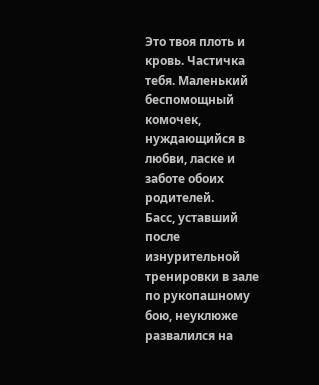Это твоя плоть и кровь. Частичка тебя. Маленький беспомощный комочек, нуждающийся в любви, ласке и заботе обоих родителей.
Басс, уставший после изнурительной тренировки в зале по рукопашному бою, неуклюже развалился на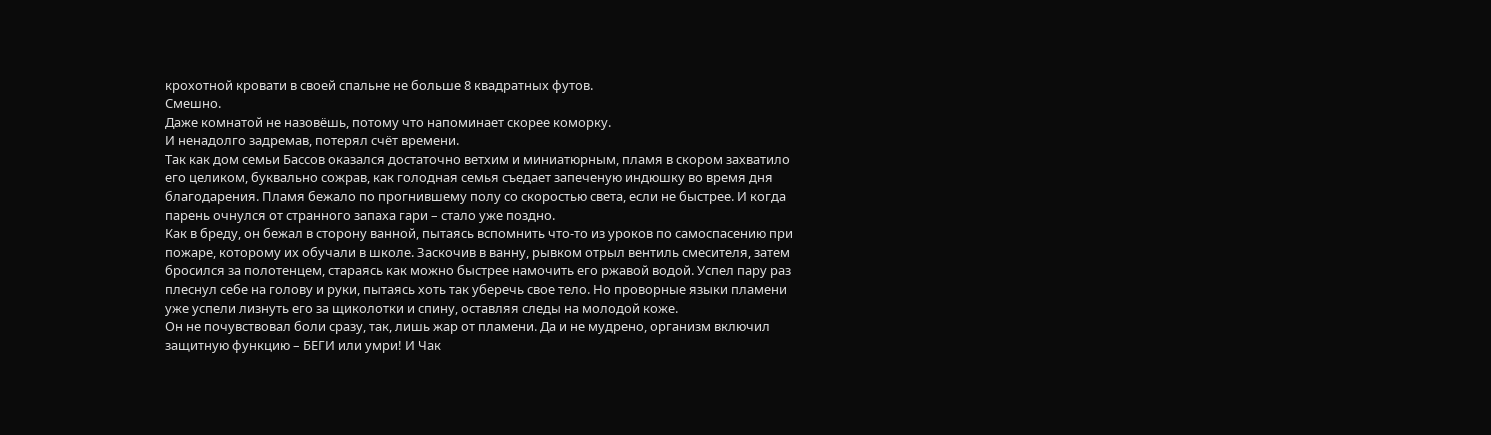крохотной кровати в своей спальне не больше 8 квадратных футов.
Смешно.
Даже комнатой не назовёшь, потому что напоминает скорее коморку.
И ненадолго задремав, потерял счёт времени.
Так как дом семьи Бассов оказался достаточно ветхим и миниатюрным, пламя в скором захватило его целиком, буквально сожрав, как голодная семья съедает запеченую индюшку во время дня благодарения. Пламя бежало по прогнившему полу со скоростью света, если не быстрее. И когда парень очнулся от странного запаха гари – стало уже поздно.
Как в бреду, он бежал в сторону ванной, пытаясь вспомнить что-то из уроков по самоспасению при пожаре, которому их обучали в школе. Заскочив в ванну, рывком отрыл вентиль смесителя, затем бросился за полотенцем, стараясь как можно быстрее намочить его ржавой водой. Успел пару раз плеснул себе на голову и руки, пытаясь хоть так уберечь свое тело. Но проворные языки пламени уже успели лизнуть его за щиколотки и спину, оставляя следы на молодой коже.
Он не почувствовал боли сразу, так, лишь жар от пламени. Да и не мудрено, организм включил защитную функцию – БЕГИ или умри! И Чак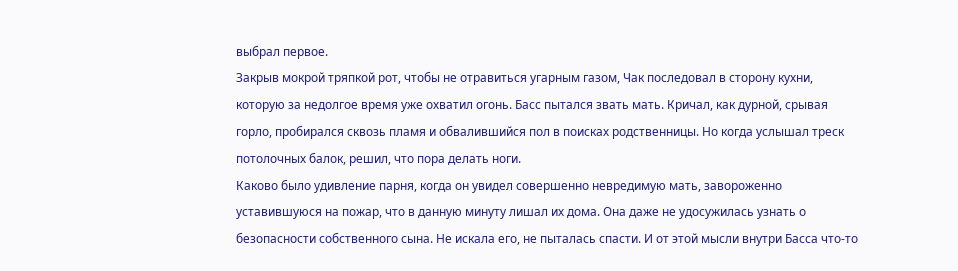выбрал первое.
Закрыв мокрой тряпкой рот, чтобы не отравиться угарным газом, Чак последовал в сторону кухни, которую за недолгое время уже охватил огонь. Басс пытался звать мать. Кричал, как дурной, срывая горло, пробирался сквозь пламя и обвалившийся пол в поисках родственницы. Но когда услышал треск потолочных балок, решил, что пора делать ноги.
Каково было удивление парня, когда он увидел совершенно невредимую мать, завороженно уставившуюся на пожар, что в данную минуту лишал их дома. Она даже не удосужилась узнать о безопасности собственного сына. Не искала его, не пыталась спасти. И от этой мысли внутри Басса что-то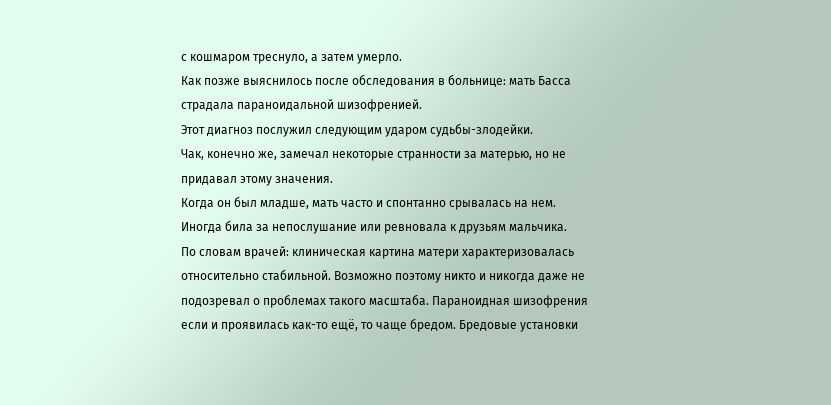с кошмаром треснуло, а затем умерло.
Как позже выяснилось после обследования в больнице: мать Басса страдала параноидальной шизофренией.
Этот диагноз послужил следующим ударом судьбы-злодейки.
Чак, конечно же, замечал некоторые странности за матерью, но не придавал этому значения.
Когда он был младше, мать часто и спонтанно срывалась на нем. Иногда била за непослушание или ревновала к друзьям мальчика.
По словам врачей: клиническая картина матери характеризовалась относительно стабильной. Возможно поэтому никто и никогда даже не подозревал о проблемах такого масштаба. Параноидная шизофрения если и проявилась как-то ещё, то чаще бредом. Бредовые установки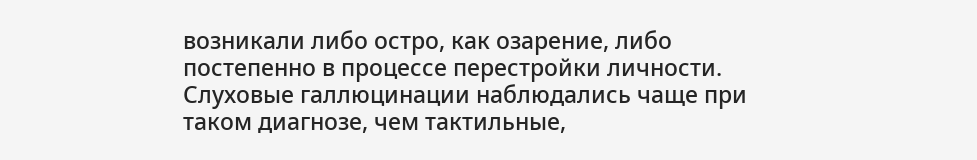возникали либо остро, как озарение, либо постепенно в процессе перестройки личности. Слуховые галлюцинации наблюдались чаще при таком диагнозе, чем тактильные,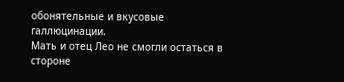обонятельные и вкусовые галлюцинации.
Мать и отец Лео не смогли остаться в стороне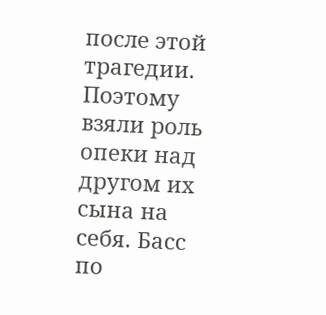после этой трагедии. Поэтому взяли роль опеки над другом их сына на себя. Басс по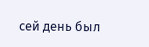сей день был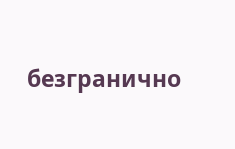безгранично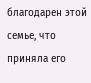благодарен этой семье, что приняла его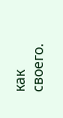как своего.